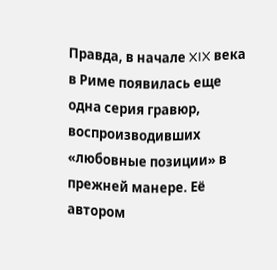Правда, в начале XIX века в Риме появилась еще одна серия гравюр, воспроизводивших «любовные позиции» в прежней манере. Её автором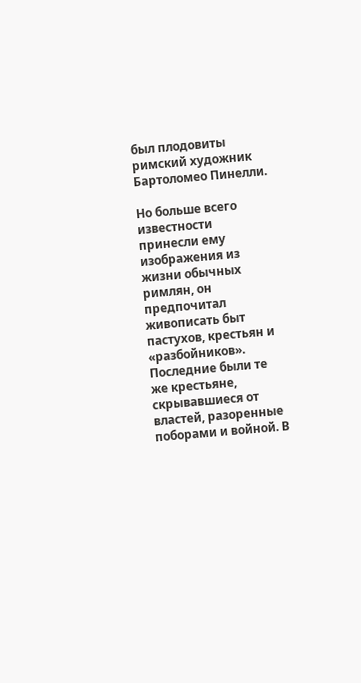был плодовиты римский художник Бартоломео Пинелли.

Но больше всего известности принесли ему изображения из жизни обычных римлян, он предпочитал живописать быт пастухов, крестьян и «разбойников». Последние были те же крестьяне, скрывавшиеся от властей, разоренные поборами и войной. В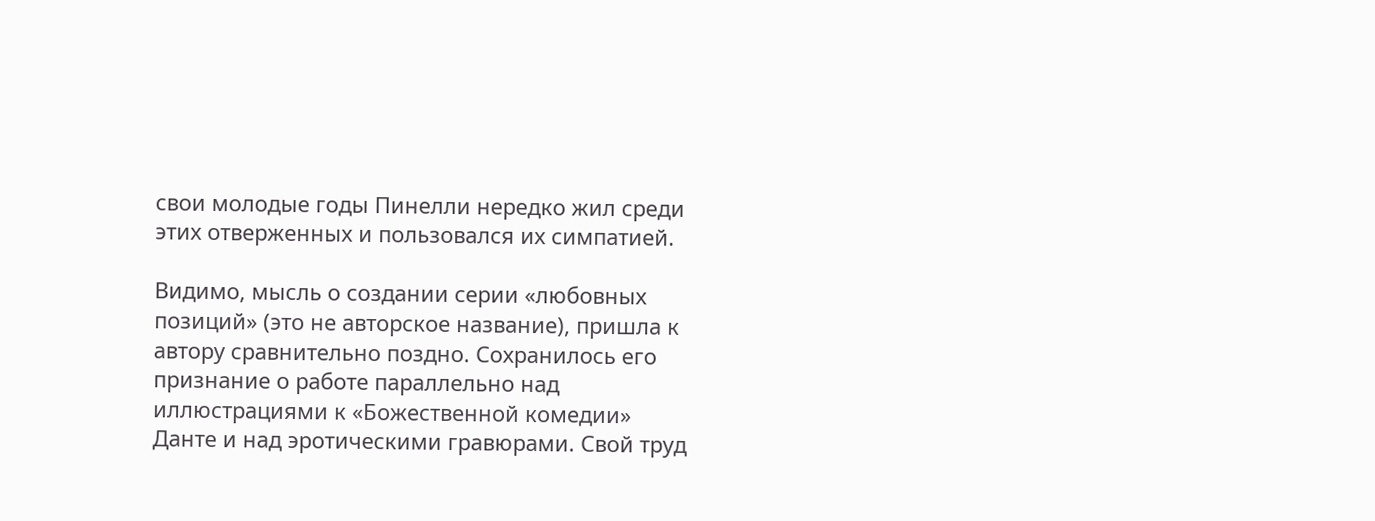свои молодые годы Пинелли нередко жил среди этих отверженных и пользовался их симпатией.

Видимо, мысль о создании серии «любовных позиций» (это не авторское название), пришла к автору сравнительно поздно. Сохранилось его признание о работе параллельно над иллюстрациями к «Божественной комедии» Данте и над эротическими гравюрами. Свой труд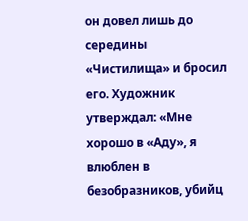он довел лишь до середины «Чистилища» и бросил его. Художник утверждал: «Мне хорошо в «Аду», я влюблен в безобразников, убийц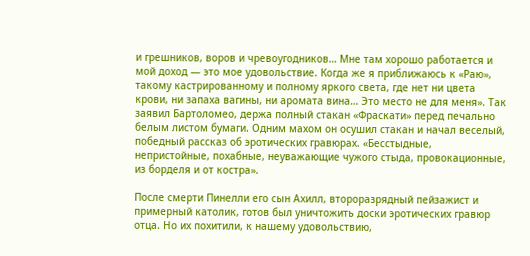и грешников, воров и чревоугодников… Мне там хорошо работается и мой доход — это мое удовольствие. Когда же я приближаюсь к «Раю», такому кастрированному и полному яркого света, где нет ни цвета крови, ни запаха вагины, ни аромата вина… Это место не для меня». Так заявил Бартоломео, держа полный стакан «Фраскати» перед печально белым листом бумаги. Одним махом он осушил стакан и начал веселый, победный рассказ об эротических гравюрах. «Бесстыдные, непристойные, похабные, неуважающие чужого стыда, провокационные, из борделя и от костра».

После смерти Пинелли его сын Ахилл, второразрядный пейзажист и примерный католик, готов был уничтожить доски эротических гравюр отца. Но их похитили, к нашему удовольствию,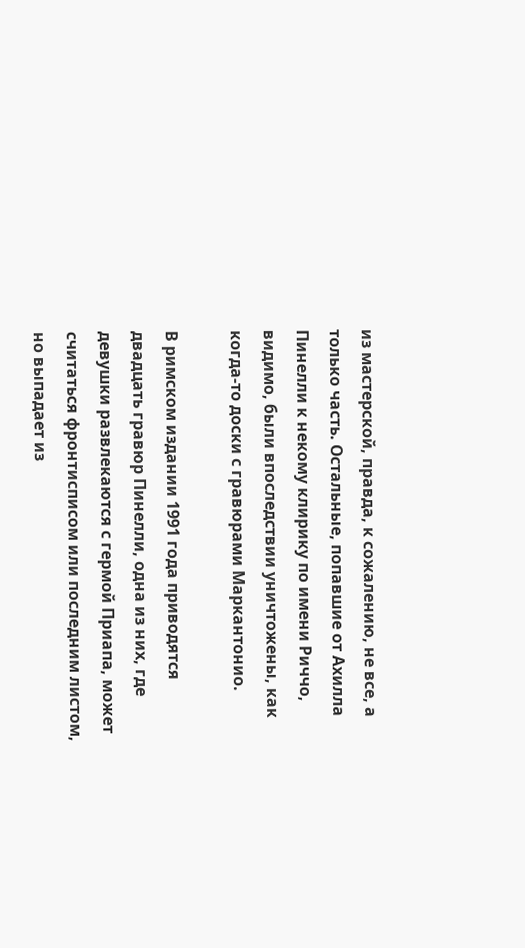из мастерской, правда, к сожалению, не все, а только часть. Остальные, попавшие от Ахилла Пинелли к некому клирику по имени Риччо, видимо, были впоследствии уничтожены, как когда-то доски с гравюрами Маркантонио.

В римском издании 1991 года приводятся двадцать гравюр Пинелли, одна из них, где девушки развлекаются с гермой Приапа, может считаться фронтисписом или последним листом, но выпадает из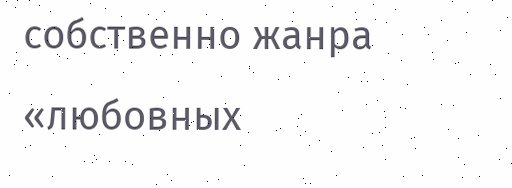собственно жанра «любовных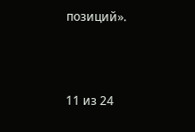позиций».



11 из 24